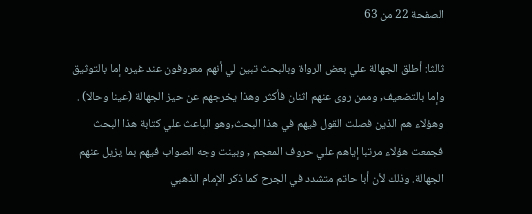الصفحة 22 من 63

ثالثا: أطلق الجهالة علي بعض الرواة وبالبحث تبين لي أنهم معروفون عند غيره إما بالتوثيق وإما بالتضعيف, وممن روى عنهم اثنان فأكثر وهذا يخرجهم عن حيز الجهالة (عينا وحالا) . وهؤلاء هم الذين فصلت القول فيهم في هذا البحث,وهو الباعث علي كتابة هذا البحث فجمعت هؤلاء مرتبا إياهم علي حروف المعجم , وبينت وجه الصواب فيهم بما يزيل عنهم الجهالة. وذلك لأن أبا حاتم متشدد في الجرح كما ذكر الإمام الذهبي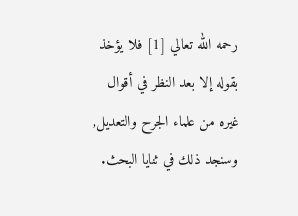رحمه الله تعالي [1] فلا يؤخذ بقوله إلا بعد النظر في أقوال غيره من علماء الجرح والتعديل, وسنجد ذلك في ثنايا البحث.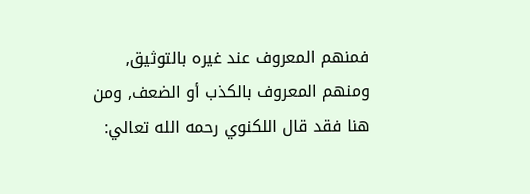فمنهم المعروف عند غيره بالتوثيق, ومنهم المعروف بالكذب أو الضعف, ومن هنا فقد قال اللكنوي رحمه الله تعالي: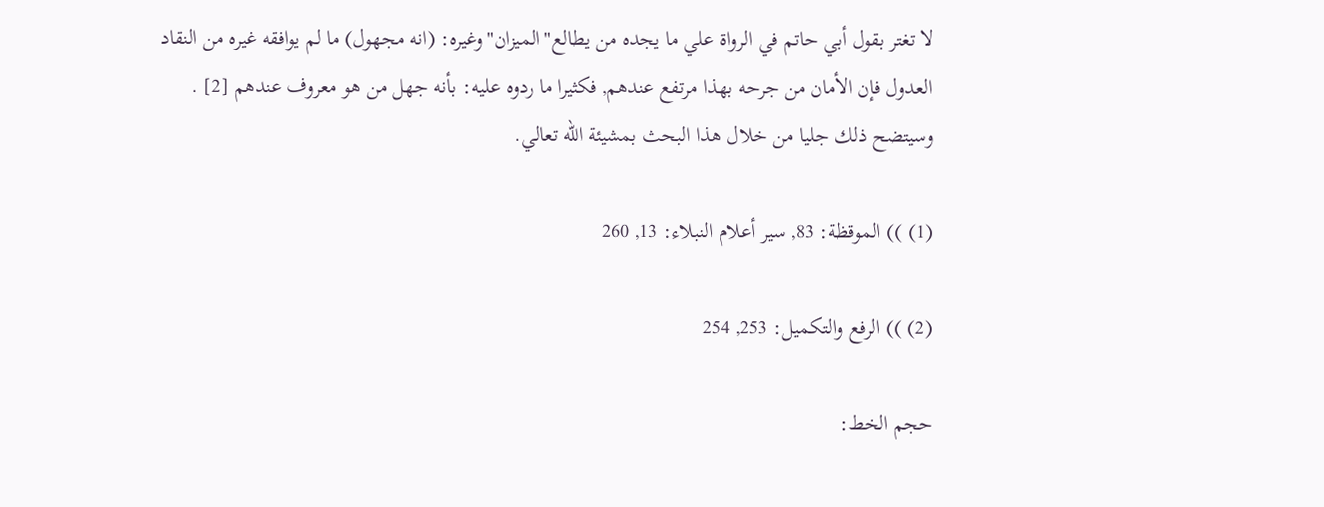لا تغتر بقول أبي حاتم في الرواة علي ما يجده من يطالع"الميزان"وغيره: (انه مجهول) ما لم يوافقه غيره من النقاد العدول فإن الأمان من جرحه بهذا مرتفع عندهم, فكثيرا ما ردوه عليه: بأنه جهل من هو معروف عندهم [2] . وسيتضح ذلك جليا من خلال هذا البحث بمشيئة الله تعالي.

(1) )) الموقظة: 83, سير أعلام النبلاء: 13, 260

(2) )) الرفع والتكميل: 253, 254

حجم الخط: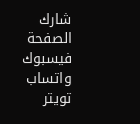شارك الصفحة
فيسبوك واتساب تويتر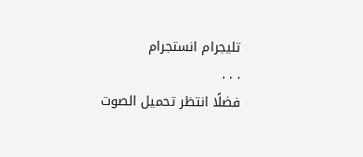تليجرام انستجرام
. . .
فضلًا انتظر تحميل الصوت